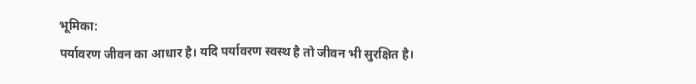भूमिका:
पर्यावरण जीवन का आधार है। यदि पर्यावरण स्वस्थ है तो जीवन भी सुरक्षित है।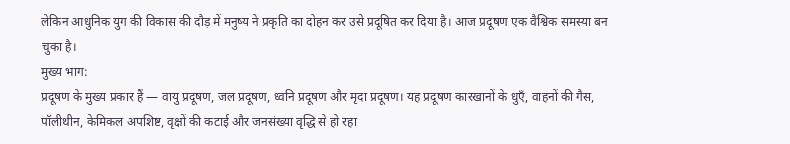लेकिन आधुनिक युग की विकास की दौड़ में मनुष्य ने प्रकृति का दोहन कर उसे प्रदूषित कर दिया है। आज प्रदूषण एक वैश्विक समस्या बन चुका है।
मुख्य भाग:
प्रदूषण के मुख्य प्रकार हैं — वायु प्रदूषण, जल प्रदूषण, ध्वनि प्रदूषण और मृदा प्रदूषण। यह प्रदूषण कारखानों के धुएँ, वाहनों की गैस, पॉलीथीन, केमिकल अपशिष्ट, वृक्षों की कटाई और जनसंख्या वृद्धि से हो रहा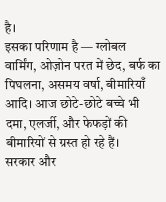है।
इसका परिणाम है — ग्लोबल वार्मिंग, ओज़ोन परत में छेद, बर्फ का पिघलना, असमय वर्षा, बीमारियाँ आदि। आज छोटे-छोटे बच्चे भी दमा, एलर्जी, और फेफड़ों की बीमारियों से ग्रस्त हो रहे हैं।
सरकार और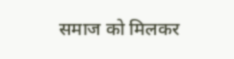समाज को मिलकर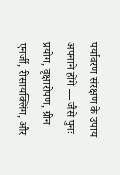पर्यावरण संरक्षण के उपाय अपनाने होंगे — जैसे पुनः प्रयोग, वृक्षारोपण, ग्रीन एनर्जी, रीसायक्लिंग, और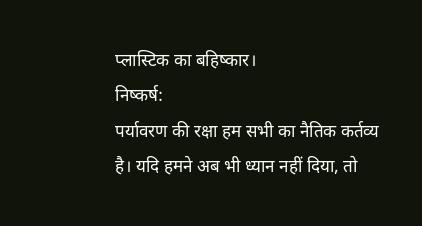प्लास्टिक का बहिष्कार।
निष्कर्ष:
पर्यावरण की रक्षा हम सभी का नैतिक कर्तव्य है। यदि हमने अब भी ध्यान नहीं दिया, तो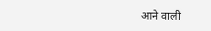आने वाली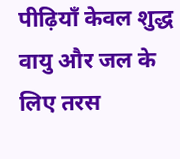पीढ़ियाँ केवल शुद्ध वायु और जल के लिए तरस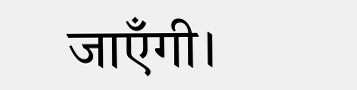जाएँगी।